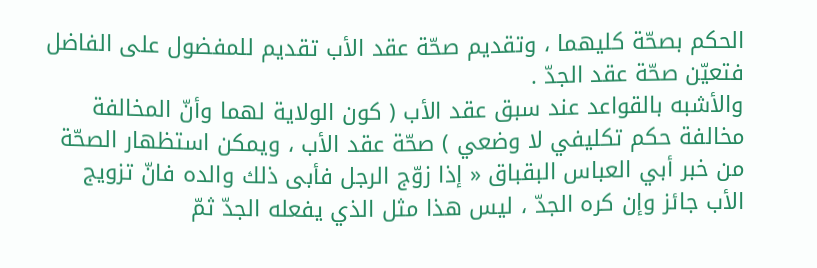الحكم بصحّة كليهما ، وتقديم صحّة عقد الأب تقديم للمفضول على الفاضل فتعيّن صحّة عقد الجدّ .
والأشبه بالقواعد عند سبق عقد الأب ( كون الولاية لهما وأنّ المخالفة مخالفة حكم تكليفي لا وضعي ) صحّة عقد الأب ، ويمكن استظهار الصحّة من خبر أبي العباس البقباق « إذا زوّج الرجل فأبى ذلك والده فانّ تزويج الأب جائز وإن كره الجدّ ، ليس هذا مثل الذي يفعله الجدّ ثمّ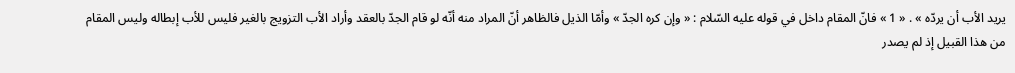يريد الأب أن يردّه » . « 1 » فانّ المقام داخل في قوله عليه السّلام : « وإن كره الجدّ » وأمّا الذيل فالظاهر أنّ المراد منه أنّه لو قام الجدّ بالعقد وأراد الأب التزويج بالغير فليس للأب إبطاله وليس المقام من هذا القبيل إذ لم يصدر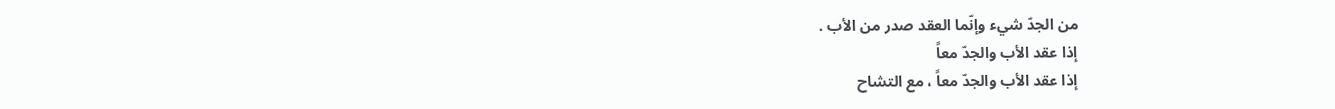من الجدّ شيء وإنّما العقد صدر من الأب .
إذا عقد الأب والجدّ معاً
إذا عقد الأب والجدّ معاً ، مع التشاح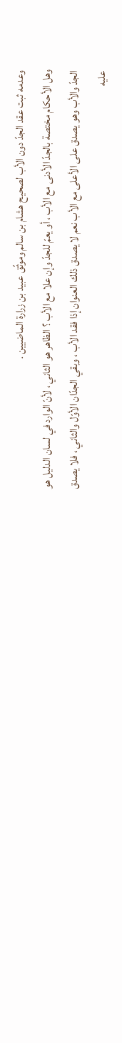وعدمه ثبت عقد الجدّ دون الأب لصحيح هشام بن سالم وموثّق عبيد بن زرارة الماضيين .
وهل الأحكام مختصة بالجدّ الأدنى مع الأب ، أو يعمّ للجدّ وإن علا مع الأب ؟ الظاهر هو الثاني ، لأنّ الوارد في لسان الدليل هو الجدّ والأب وهو يصدق على الأعلى مع الأب نعم لا يصدق ذلك العنوان إذا فقد الأب ، وبقي الجدّان الأوّل والثاني ، فلا يصدق عليه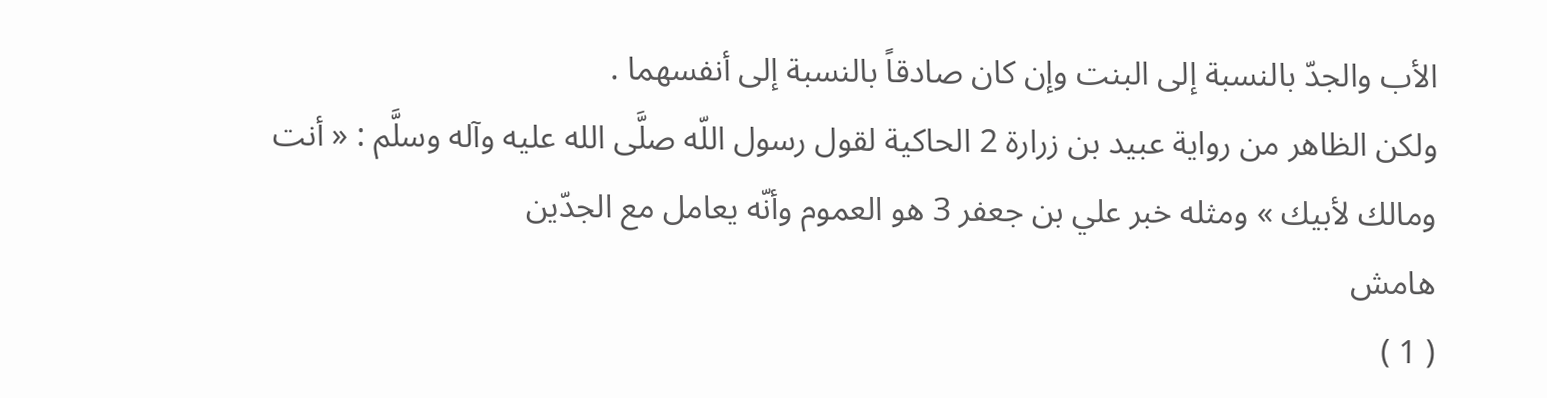الأب والجدّ بالنسبة إلى البنت وإن كان صادقاً بالنسبة إلى أنفسهما .
ولكن الظاهر من رواية عبيد بن زرارة 2 الحاكية لقول رسول اللّه صلَّى الله عليه وآله وسلَّم : « أنت ومالك لأبيك » ومثله خبر علي بن جعفر 3 هو العموم وأنّه يعامل مع الجدّين
هامش
( 1 )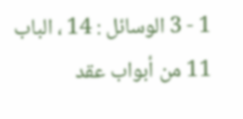1 - 3 الوسائل : 14 ، الباب 11 من أبواب عقد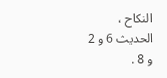النكاح ، الحديث 6 و 2 و 8 .